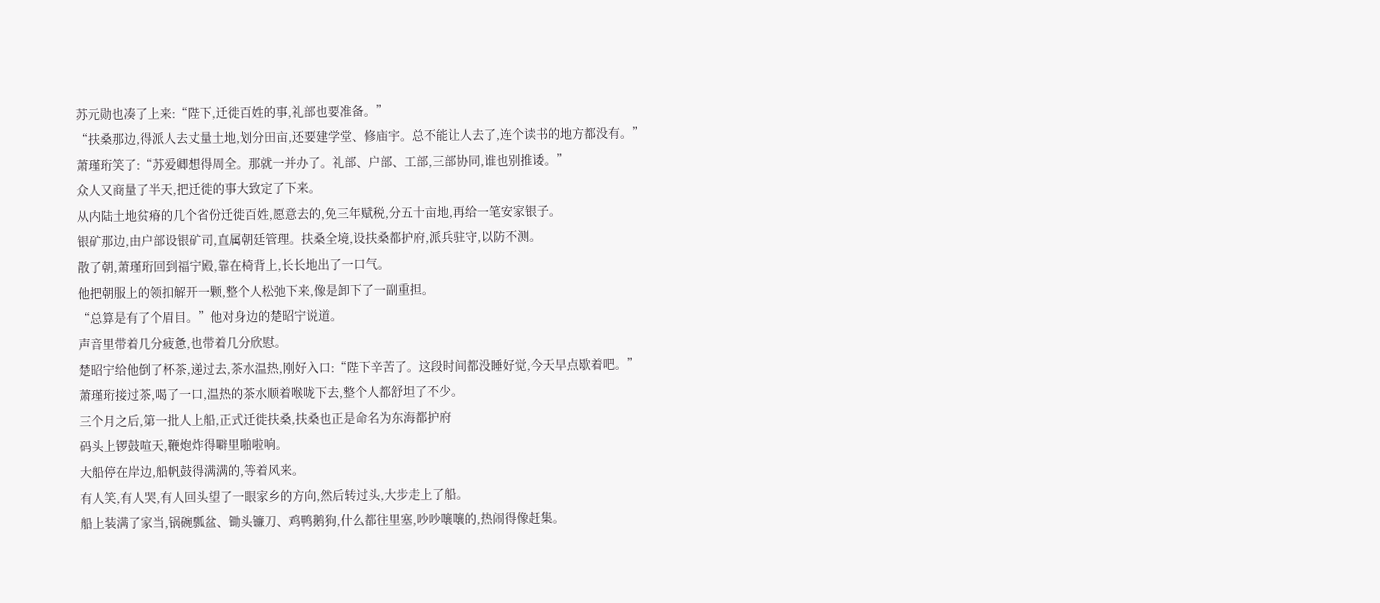苏元勋也凑了上来:“陛下,迁徙百姓的事,礼部也要准备。”
“扶桑那边,得派人去丈量土地,划分田亩,还要建学堂、修庙宇。总不能让人去了,连个读书的地方都没有。”
萧瑾珩笑了:“苏爱卿想得周全。那就一并办了。礼部、户部、工部,三部协同,谁也别推诿。”
众人又商量了半天,把迁徙的事大致定了下来。
从内陆土地贫瘠的几个省份迁徙百姓,愿意去的,免三年赋税,分五十亩地,再给一笔安家银子。
银矿那边,由户部设银矿司,直属朝廷管理。扶桑全境,设扶桑都护府,派兵驻守,以防不测。
散了朝,萧瑾珩回到福宁殿,靠在椅背上,长长地出了一口气。
他把朝服上的领扣解开一颗,整个人松弛下来,像是卸下了一副重担。
“总算是有了个眉目。”他对身边的楚昭宁说道。
声音里带着几分疲惫,也带着几分欣慰。
楚昭宁给他倒了杯茶,递过去,茶水温热,刚好入口:“陛下辛苦了。这段时间都没睡好觉,今天早点歇着吧。”
萧瑾珩接过茶,喝了一口,温热的茶水顺着喉咙下去,整个人都舒坦了不少。
三个月之后,第一批人上船,正式迁徙扶桑,扶桑也正是命名为东海都护府
码头上锣鼓喧天,鞭炮炸得噼里啪啦响。
大船停在岸边,船帆鼓得满满的,等着风来。
有人笑,有人哭,有人回头望了一眼家乡的方向,然后转过头,大步走上了船。
船上装满了家当,锅碗瓢盆、锄头镰刀、鸡鸭鹅狗,什么都往里塞,吵吵嚷嚷的,热闹得像赶集。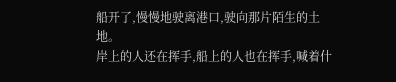船开了,慢慢地驶离港口,驶向那片陌生的土地。
岸上的人还在挥手,船上的人也在挥手,喊着什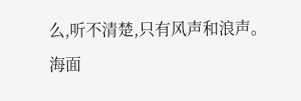么,听不清楚,只有风声和浪声。
海面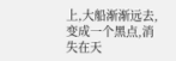上,大船渐渐远去,变成一个黑点,消失在天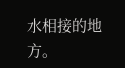水相接的地方。